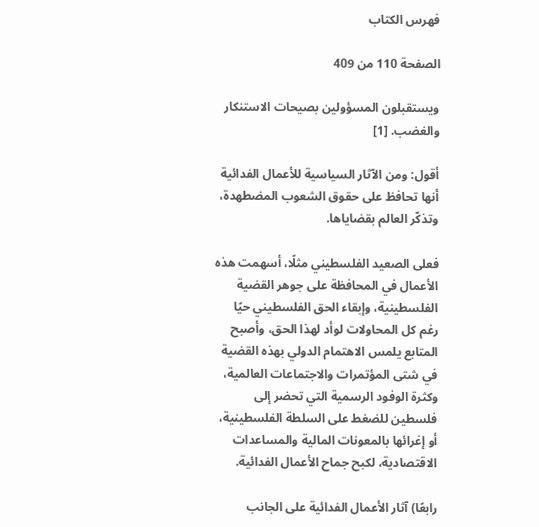فهرس الكتاب

الصفحة 110 من 409

ويستقبلون المسؤولين بصيحات الاستنكار والغضب. [1]

أقول: ومن الآثار السياسية للأعمال الفدائية أنها تحافظ على حقوق الشعوب المضطهدة، وتذكّر العالم بقضاياها.

فعلى الصعيد الفلسطيني مثلًا، أسهمت هذه الأعمال في المحافظة على جوهر القضية الفلسطينية، وإبقاء الحق الفلسطيني حيًا رغم كل المحاولات لوأد لهذا الحق، وأصبح المتابع يلمس الاهتمام الدولي بهذه القضية في شتى المؤتمرات والاجتماعات العالمية، وكثرة الوفود الرسمية التي تحضر إلى فلسطين للضغط على السلطة الفلسطينية، أو إغرائها بالمعونات المالية والمساعدات الاقتصادية، لكبح جماح الأعمال الفدائية.

رابعًا) آثار الأعمال الفدائية على الجانب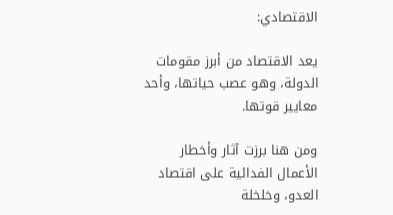الاقتصادي:

يعد الاقتصاد من أبرز مقومات الدولة، وهو عصب حياتها، وأحد معايير قوتها.

ومن هنا برزت آثار وأخطار الأعمال الفدائية على اقتصاد العدو، وخلخلة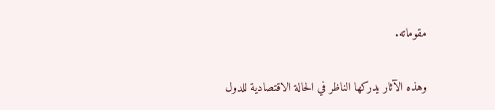مقوماته.

وهذه الآثار يدركها الناظر في الحالة الاقتصادية للدول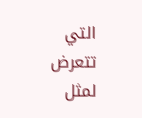التي تتعرض لمثل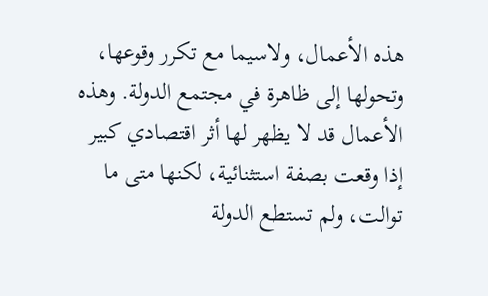هذه الأعمال، ولاسيما مع تكرر وقوعها، وتحولها إلى ظاهرة في مجتمع الدولة. وهذه الأعمال قد لا يظهر لها أثر اقتصادي كبير إذا وقعت بصفة استثنائية، لكنها متى ما توالت، ولم تستطع الدولة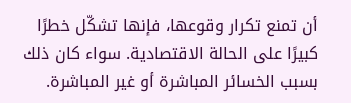أن تمنع تكرار وقوعها، فإنها تشكّل خطرًا كبيرًا على الحالة الاقتصادية. سواء كان ذلك بسبب الخسائر المباشرة أو غير المباشرة.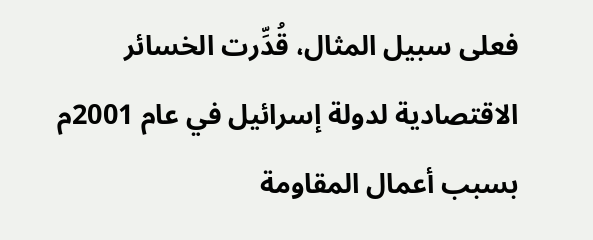فعلى سبيل المثال، قُدِّرت الخسائر الاقتصادية لدولة إسرائيل في عام 2001م بسبب أعمال المقاومة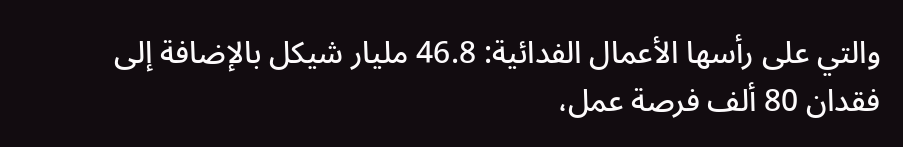والتي على رأسها الأعمال الفدائية: 46.8 مليار شيكل بالإضافة إلى فقدان 80 ألف فرصة عمل،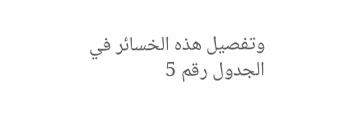وتفصيل هذه الخسائر في الجدول رقم 5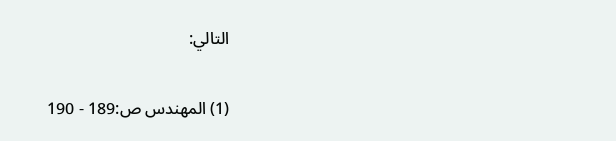التالي:

(1) المهندس ص:189 - 190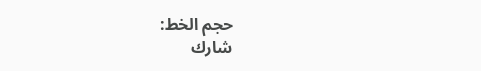حجم الخط:
شارك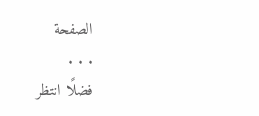الصفحة
. . .
فضلًا انتظر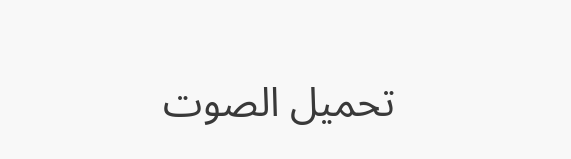تحميل الصوت